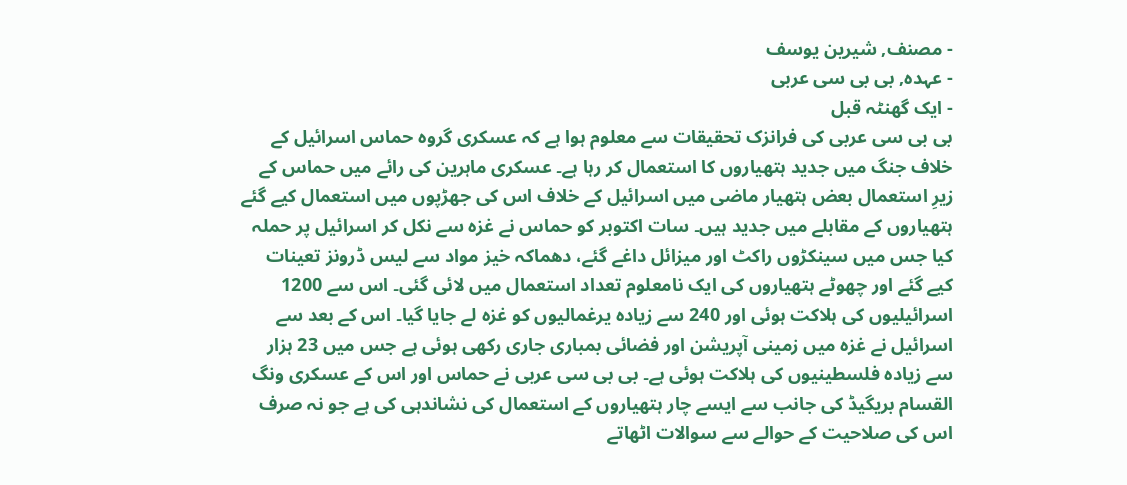- مصنف, شیرین یوسف
- عہدہ, بی بی سی عربی
- ایک گھنٹہ قبل
بی بی سی عربی کی فرانزک تحقیقات سے معلوم ہوا ہے کہ عسکری گروہ حماس اسرائیل کے خلاف جنگ میں جدید ہتھیاروں کا استعمال کر رہا ہے۔ عسکری ماہرین کی رائے میں حماس کے زیرِ استعمال بعض ہتھیار ماضی میں اسرائیل کے خلاف اس کی جھڑپوں میں استعمال کیے گئے ہتھیاروں کے مقابلے میں جدید ہیں۔ سات اکتوبر کو حماس نے غزہ سے نکل کر اسرائیل پر حملہ کیا جس میں سینکڑوں راکٹ اور میزائل داغے گئے، دھماکہ خیز مواد سے لیس ڈرونز تعینات کیے گئے اور چھوٹے ہتھیاروں کی ایک نامعلوم تعداد استعمال میں لائی گئی۔ اس سے 1200 اسرائیلیوں کی ہلاکت ہوئی اور 240 سے زیادہ یرغمالیوں کو غزہ لے جایا گیا۔ اس کے بعد سے اسرائیل نے غزہ میں زمینی آپریشن اور فضائی بمباری جاری رکھی ہوئی ہے جس میں 23 ہزار سے زیادہ فلسطینیوں کی ہلاکت ہوئی ہے۔ بی بی سی عربی نے حماس اور اس کے عسکری ونگ القسام بریگیڈ کی جانب سے ایسے چار ہتھیاروں کے استعمال کی نشاندہی کی ہے جو نہ صرف اس کی صلاحیت کے حوالے سے سوالات اٹھاتے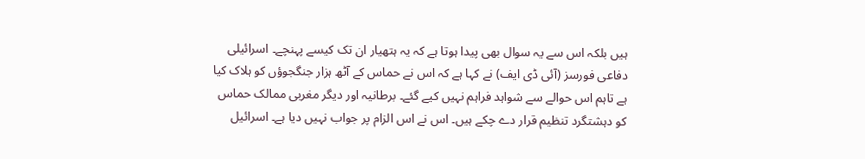ہیں بلکہ اس سے یہ سوال بھی پیدا ہوتا ہے کہ یہ ہتھیار ان تک کیسے پہنچے۔ اسرائیلی دفاعی فورسز (آئی ڈی ایف) نے کہا ہے کہ اس نے حماس کے آٹھ ہزار جنگجوؤں کو ہلاک کیا ہے تاہم اس حوالے سے شواہد فراہم نہیں کیے گئے۔ برطانیہ اور دیگر مغربی ممالک حماس کو دہشتگرد تنظیم قرار دے چکے ہیں۔ اس نے اس الزام پر جواب نہیں دیا ہے۔ اسرائیل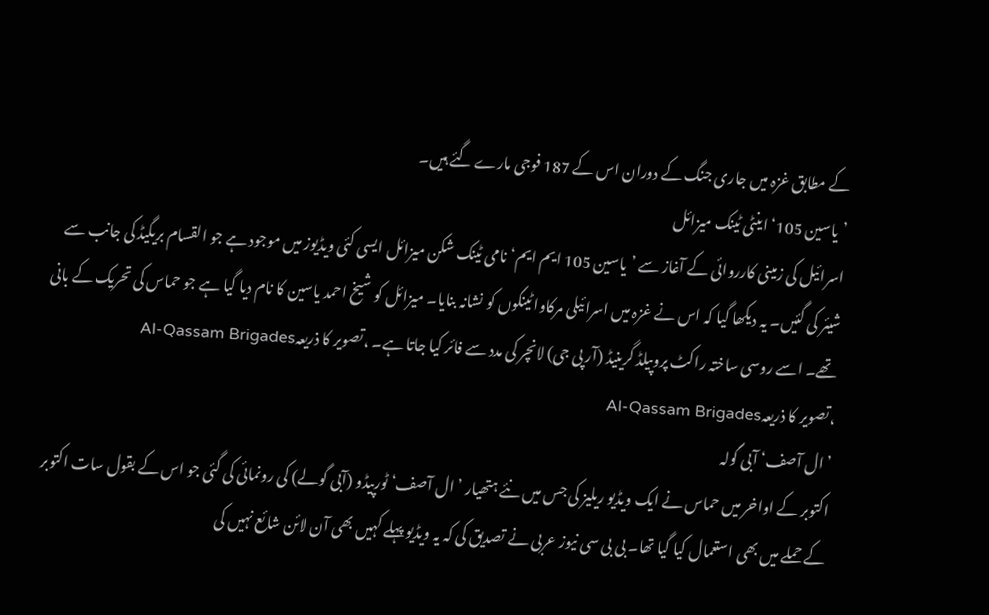کے مطابق غزہ میں جاری جنگ کے دوران اس کے 187 فوجی مارے گئے ہیں۔
’یاسین 105‘ اینٹی ٹینک میزائل
اسرائیل کی زمینی کارروائی کے آغاز سے ’یاسین 105 ایم ایم‘ نامی ٹینک شکن میزائل ایسی کئی ویڈیوز میں موجود ہے جو القسام بریگیڈ کی جانب سے شیئر کی گئیں۔ یہ دیکھا گیا کہ اس نے غزہ میں اسرائیلی مرکاوا ٹینکوں کو نشانہ بنایا۔ میزائل کو شیخ احمد یاسین کا نام دیا گیا ہے جو حماس کی تحریک کے بانی تھے۔ اسے روسی ساختہ راکٹ پروپیلڈ گرینیڈ (آر پی جی) لانچر کی مدد سے فائر کیا جاتا ہے۔ ،تصویر کا ذریعہAl-Qassam Brigades
،تصویر کا ذریعہAl-Qassam Brigades
’ال آصف‘ آبی گولہ
اکتوبر کے اواخر میں حماس نے ایک ویڈیو ریلیز کی جس میں نئے ہتھیار ’ال آصف‘ ٹورپیڈو (آبی گولے) کی رونمائی کی گئی جو اس کے بقول سات اکتوبر کے حملے میں بھی استعمال کیا گیا تھا۔ بی بی سی نیوز عربی نے تصدیق کی کہ یہ ویڈیو پہلے کہیں بھی آن لائن شائع نہیں کی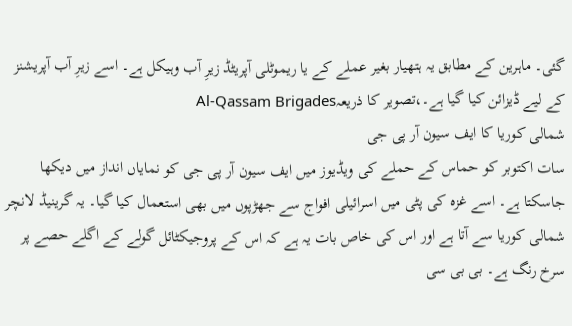گئی۔ ماہرین کے مطابق یہ ہتھیار بغیر عملے کے یا ریموٹلی آپریٹڈ زیرِ آب وہیکل ہے۔ اسے زیرِ آب آپریشنز کے لیے ڈیزائن کیا گیا ہے۔،تصویر کا ذریعہAl-Qassam Brigades
شمالی کوریا کا ایف سیون آر پی جی
سات اکتوبر کو حماس کے حملے کی ویڈیوز میں ایف سیون آر پی جی کو نمایاں انداز میں دیکھا جاسکتا ہے۔ اسے غزہ کی پٹی میں اسرائیلی افواج سے جھڑپوں میں بھی استعمال کیا گیا۔ یہ گرینیڈ لانچر شمالی کوریا سے آتا ہے اور اس کی خاص بات یہ ہے کہ اس کے پروجیکٹائل گولے کے اگلے حصے پر سرخ رنگ ہے۔ بی بی سی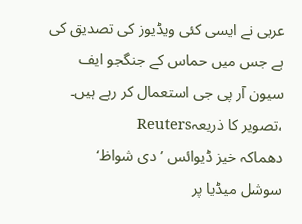عربی نے ایسی کئی ویڈیوز کی تصدیق کی ہے جس میں حماس کے جنگجو ایف سیون آر پی جی استعمال کر رہے ہیں۔ ،تصویر کا ذریعہReuters
دھماکہ خیز ڈیوائس ’دی شواظ‘
سوشل میڈیا پر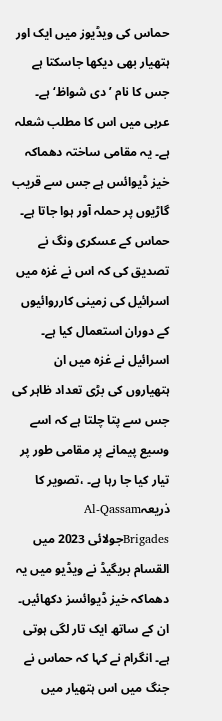حماس کی ویڈیوز میں ایک اور ہتھیار بھی دیکھا جاسکتا ہے جس کا نام ’دی شواظ‘ ہے۔ عربی میں اس کا مطلب شعلہ ہے۔ یہ مقامی ساختہ دھماکہ خیز ڈیوائس ہے جس سے قریب گاڑیوں پر حملہ آور ہوا جاتا ہے۔ حماس کے عسکری ونگ نے تصدیق کی کہ اس نے غزہ میں اسرائیل کی زمینی کارروائیوں کے دوران استعمال کیا ہے۔ اسرائیل نے غزہ میں ان ہتھیاروں کی بڑی تعداد ظاہر کی جس سے پتا چلتا ہے کہ اسے وسیع پیمانے پر مقامی طور پر تیار کیا جا رہا ہے۔ ،تصویر کا ذریعہAl-Qassam Brigadesجولائی 2023 میں القسام بریگیڈ نے ویڈیو میں یہ دھماکہ خیز ڈیوائسز دکھائیں۔ ان کے ساتھ ایک تار لگی ہوتی ہے۔ انگرام نے کہا کہ حماس نے جنگ میں اس ہتھیار میں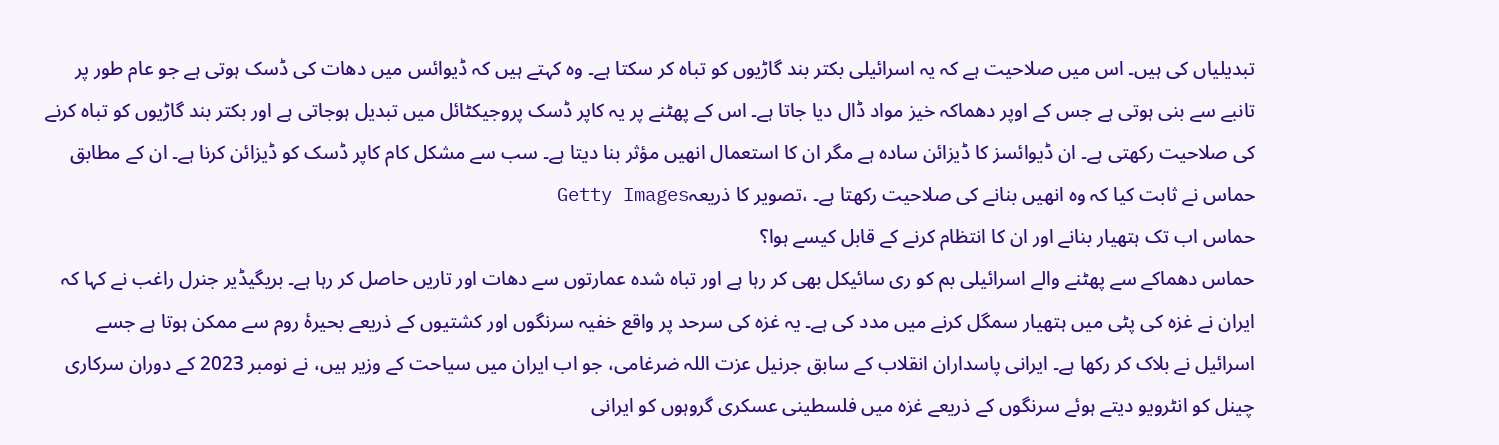تبدیلیاں کی ہیں۔ اس میں صلاحیت ہے کہ یہ اسرائیلی بکتر بند گاڑیوں کو تباہ کر سکتا ہے۔ وہ کہتے ہیں کہ ڈیوائس میں دھات کی ڈسک ہوتی ہے جو عام طور پر تانبے سے بنی ہوتی ہے جس کے اوپر دھماکہ خیز مواد ڈال دیا جاتا ہے۔ اس کے پھٹنے پر یہ کاپر ڈسک پروجیکٹائل میں تبدیل ہوجاتی ہے اور بکتر بند گاڑیوں کو تباہ کرنے کی صلاحیت رکھتی ہے۔ ان ڈیوائسز کا ڈیزائن سادہ ہے مگر ان کا استعمال انھیں مؤثر بنا دیتا ہے۔ سب سے مشکل کام کاپر ڈسک کو ڈیزائن کرنا ہے۔ ان کے مطابق حماس نے ثابت کیا کہ وہ انھیں بنانے کی صلاحیت رکھتا ہے۔ ،تصویر کا ذریعہGetty Images
حماس اب تک ہتھیار بنانے اور ان کا انتظام کرنے کے قابل کیسے ہوا؟
حماس دھماکے سے پھٹنے والے اسرائیلی بم کو ری سائیکل بھی کر رہا ہے اور تباہ شدہ عمارتوں سے دھات اور تاریں حاصل کر رہا ہے۔ بریگیڈیر جنرل راغب نے کہا کہ ایران نے غزہ کی پٹی میں ہتھیار سمگل کرنے میں مدد کی ہے۔ یہ غزہ کی سرحد پر واقع خفیہ سرنگوں اور کشتیوں کے ذریعے بحیرۂ روم سے ممکن ہوتا ہے جسے اسرائیل نے بلاک کر رکھا ہے۔ ایرانی پاسداران انقلاب کے سابق جرنیل عزت اللہ ضرغامی، جو اب ایران میں سیاحت کے وزیر ہیں، نے نومبر 2023 کے دوران سرکاری چینل کو انٹرویو دیتے ہوئے سرنگوں کے ذریعے غزہ میں فلسطینی عسکری گروہوں کو ایرانی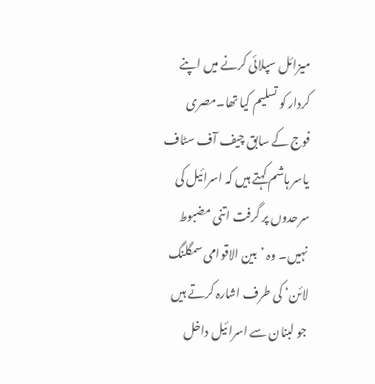میزائل سپلائی کرنے میں اپنے کردار کو تسلیم کیا تھا۔مصری فوج کے سابق چیف آف سٹاف یاسر ہاشم کہتے ہیں کہ اسرائیل کی سرحدوں پر گرفت اتنی مضبوط نہیں۔ وہ ’بین الاقوامی سمگلنگ لائن‘ کی طرف اشارہ کرتے ہیں جو لبنان سے اسرائیل داخل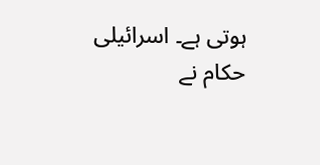ہوتی ہے۔ اسرائیلی حکام نے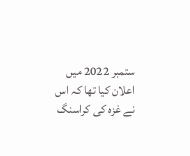ستمبر 2022 میں اعلان کیا تھا کہ اس نے غزہ کی کراسنگ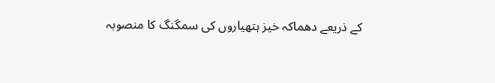کے ذریعے دھماکہ خیز ہتھیاروں کی سمگنگ کا منصوبہ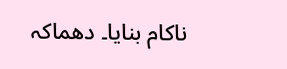ناکام بنایا۔ دھماکہ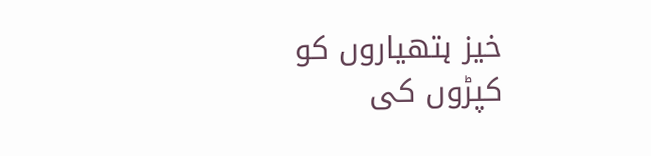خیز ہتھیاروں کو کپڑوں کی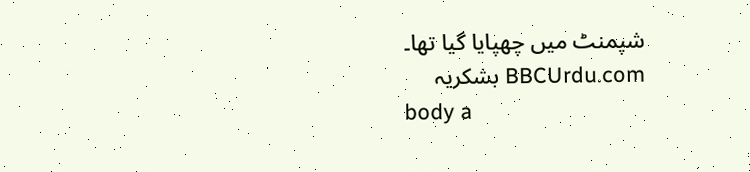شپمنٹ میں چھپایا گیا تھا۔
BBCUrdu.com بشکریہ
body a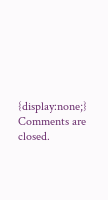{display:none;}
Comments are closed.